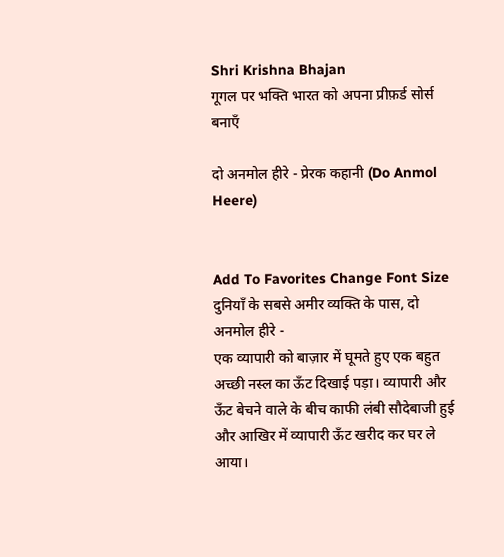Shri Krishna Bhajan
गूगल पर भक्ति भारत को अपना प्रीफ़र्ड सोर्स बनाएँ

दो अनमोल हीरे - प्रेरक कहानी (Do Anmol Heere)


Add To Favorites Change Font Size
दुनियाँ के सबसे अमीर व्यक्ति के पास, दो अनमोल हीरे -
एक व्यापारी को बाज़ार में घूमते हुए एक बहुत अच्छी नस्ल का ऊँट दिखाई पड़ा। व्यापारी और ऊँट बेचने वाले के बीच काफी लंबी सौदेबाजी हुई और आखिर में व्यापारी ऊँट खरीद कर घर ले आया।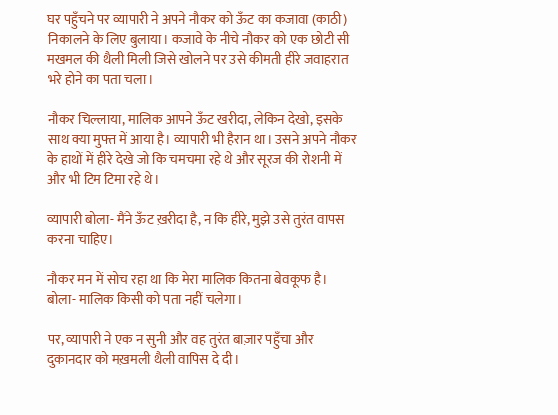घर पहुँचने पर व्यापारी ने अपने नौकर को ऊँट का कजावा (काठी) निकालने के लिए बुलाया। कजावे के नीचे नौकर को एक छोटी सी मखमल की थैली मिली जिसे खोलने पर उसे कीमती हीरे जवाहरात भरे होने का पता चला।

नौकर चिल्लाया, मालिक आपने ऊँट खरीदा, लेकिन देखो, इसके साथ क्या मुफ्त में आया है। व्यापारी भी हैरान था। उसने अपने नौकर के हाथों में हीरे देखे जो कि चमचमा रहे थे और सूरज की रोशनी में और भी टिम टिमा रहे थे।

व्यापारी बोला- मैंने ऊँट ख़रीदा है, न कि हीरे, मुझे उसे तुरंत वापस करना चाहिए।

नौकर मन में सोच रहा था कि मेरा मालिक कितना बेवकूफ है।
बोला- मालिक किसी को पता नहीं चलेगा।

पर, व्यापारी ने एक न सुनी और वह तुरंत बाज़ार पहुँचा और दुकानदार को मख़मली थैली वापिस दे दी।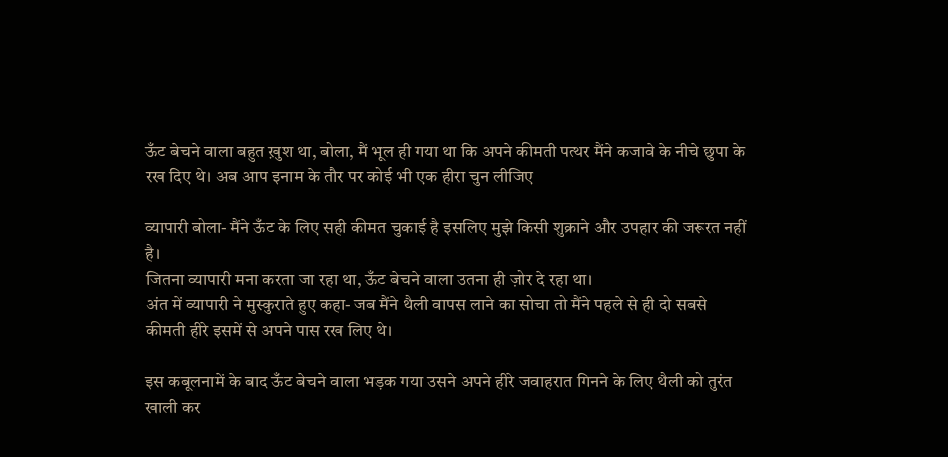ऊँट बेचने वाला बहुत ख़ुश था, बोला, मैं भूल ही गया था कि अपने कीमती पत्थर मैंने कजावे के नीचे छुपा के रख दिए थे। अब आप इनाम के तौर पर कोई भी एक हीरा चुन लीजिए

व्यापारी बोला- मैंने ऊँट के लिए सही कीमत चुकाई है इसलिए मुझे किसी शुक्राने और उपहार की जरूरत नहीं है।
जितना व्यापारी मना करता जा रहा था, ऊँट बेचने वाला उतना ही ज़ोर दे रहा था।
अंत में व्यापारी ने मुस्कुराते हुए कहा- जब मैंने थैली वापस लाने का सोचा तो मैंने पहले से ही दो सबसे कीमती हीरे इसमें से अपने पास रख लिए थे।

इस कबूलनामें के बाद ऊँट बेचने वाला भड़क गया उसने अपने हीरे जवाहरात गिनने के लिए थैली को तुरंत खाली कर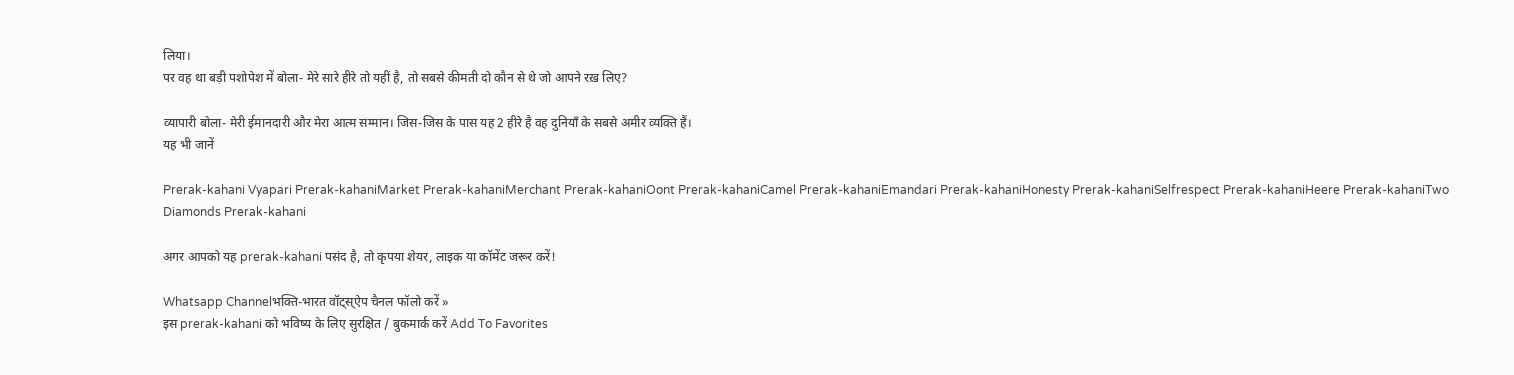लिया।
पर वह था बड़ी पशोपेश में बोला- मेरे सारे हीरे तो यहीं है, तो सबसे कीमती दो कौन से थे जो आपने रख़ लिए?

व्यापारी बोला- मेरी ईमानदारी और मेरा आत्म सम्मान। जिस-जिस के पास यह 2 हीरे है वह दुनियाँ के सबसे अमीर व्यक्ति हैं।
यह भी जानें

Prerak-kahani Vyapari Prerak-kahaniMarket Prerak-kahaniMerchant Prerak-kahaniOont Prerak-kahaniCamel Prerak-kahaniEmandari Prerak-kahaniHonesty Prerak-kahaniSelfrespect Prerak-kahaniHeere Prerak-kahaniTwo Diamonds Prerak-kahani

अगर आपको यह prerak-kahani पसंद है, तो कृपया शेयर, लाइक या कॉमेंट जरूर करें!

Whatsapp Channelभक्ति-भारत वॉट्स्ऐप चैनल फॉलो करें »
इस prerak-kahani को भविष्य के लिए सुरक्षित / बुकमार्क करें Add To Favorites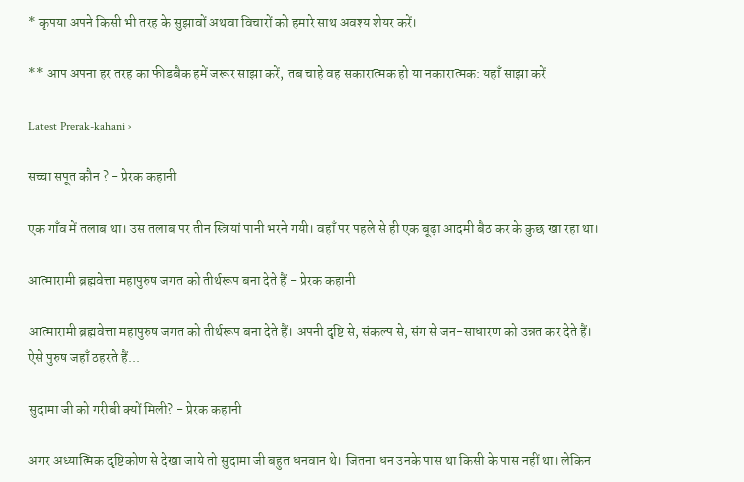* कृपया अपने किसी भी तरह के सुझावों अथवा विचारों को हमारे साथ अवश्य शेयर करें।

** आप अपना हर तरह का फीडबैक हमें जरूर साझा करें, तब चाहे वह सकारात्मक हो या नकारात्मक: यहाँ साझा करें

Latest Prerak-kahani ›

सच्चा सपूत कौन ? - प्रेरक कहानी

एक गाँव में तलाब था। उस तलाब पर तीन स्त्रियां पानी भरने गयी। वहाँ पर पहले से ही एक बूढ़ा आदमी बैठ कर के कुछ खा रहा था।

आत्मारामी ब्रह्मवेत्ता महापुरुष जगत को तीर्थरूप बना देते हैं - प्रेरक कहानी

आत्मारामी ब्रह्मवेत्ता महापुरुष जगत को तीर्थरूप बना देते हैं। अपनी दृष्टि से, संकल्प से, संग से जन-साधारण को उन्नत कर देते हैं। ऐसे पुरुष जहाँ ठहरते हैं...

सुदामा जी को गरीबी क्यों मिली? - प्रेरक कहानी

अगर अध्यात्मिक दृष्टिकोण से देखा जाये तो सुदामा जी बहुत धनवान थे। जितना धन उनके पास था किसी के पास नहीं था। लेकिन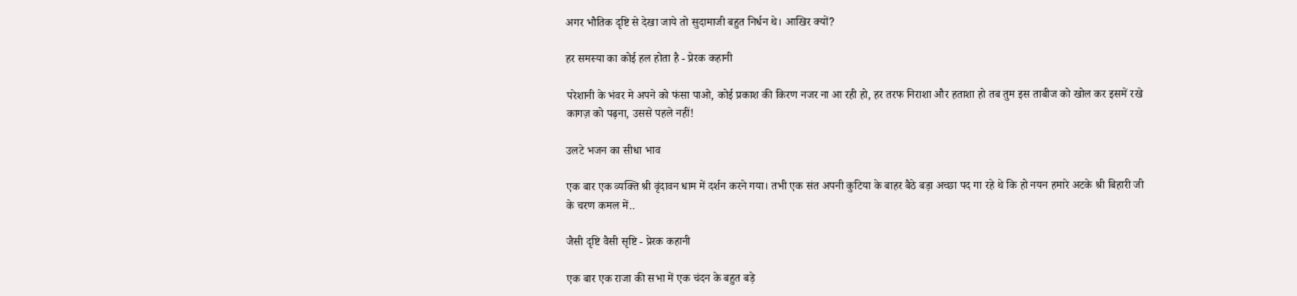अगर भौतिक दृष्टि से देखा जाये तो सुदामाजी बहुत निर्धन थे। आखिर क्यों?

हर समस्या का कोई हल होता है - प्रेरक कहानी

परेशानी के भंवर मे अपने को फंसा पाओ, कोई प्रकाश की किरण नजर ना आ रही हो, हर तरफ निराशा और हताशा हो तब तुम इस ताबीज को खोल कर इसमें रखे कागज़ को पढ़ना, उससे पहले नहीं!

उलटे भजन का सीधा भाव

एक बार एक व्यक्ति श्री वृंदावन धाम में दर्शन करने गया। तभी एक संत अपनी कुटिया के बाहर बैठे बड़ा अच्छा पद गा रहे थे कि हो नयन हमारे अटके श्री बिहारी जी के चरण कमल में..

जैसी दृष्टि वैसी सृष्टि - प्रेरक कहानी

एक बार एक राजा की सभा में एक चंदन के बहुत बड़े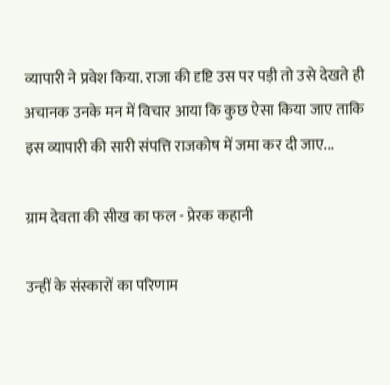व्यापारी ने प्रवेश किया. राजा की दृष्टि उस पर पड़ी तो उसे देखते ही अचानक उनके मन में विचार आया कि कुछ ऐसा किया जाए ताकि इस व्यापारी की सारी संपत्ति राजकोष में जमा कर दी जाए...

ग्राम देवता की सीख का फल - प्रेरक कहानी

उन्हीं के संस्कारों का परिणाम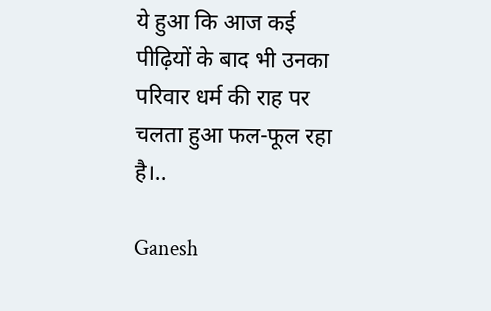ये हुआ कि आज कई पीढ़ियों के बाद भी उनका परिवार धर्म की राह पर चलता हुआ फल-फूल रहा है।..

Ganesh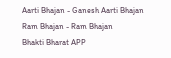Aarti Bhajan - Ganesh Aarti Bhajan
Ram Bhajan - Ram Bhajan
Bhakti Bharat APP